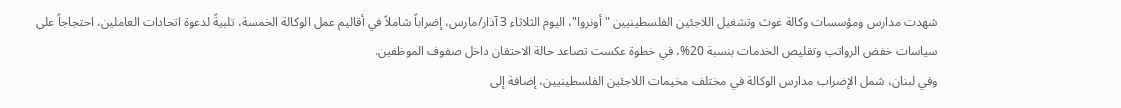شهدت مدارس ومؤسسات وكالة غوث وتشغيل اللاجئين الفلسطينيين "أونروا"، اليوم الثلاثاء 3 آذار/مارس، إضراباً شاملاً في أقاليم عمل الوكالة الخمسة، تلبيةً لدعوة اتحادات العاملين، احتجاجاً على سياسات خفض الرواتب وتقليص الخدمات بنسبة 20%، في خطوة عكست تصاعد حالة الاحتقان داخل صفوف الموظفين.
وفي لبنان، شمل الإضراب مدارس الوكالة في مختلف مخيمات اللاجئين الفلسطينيين، إضافة إلى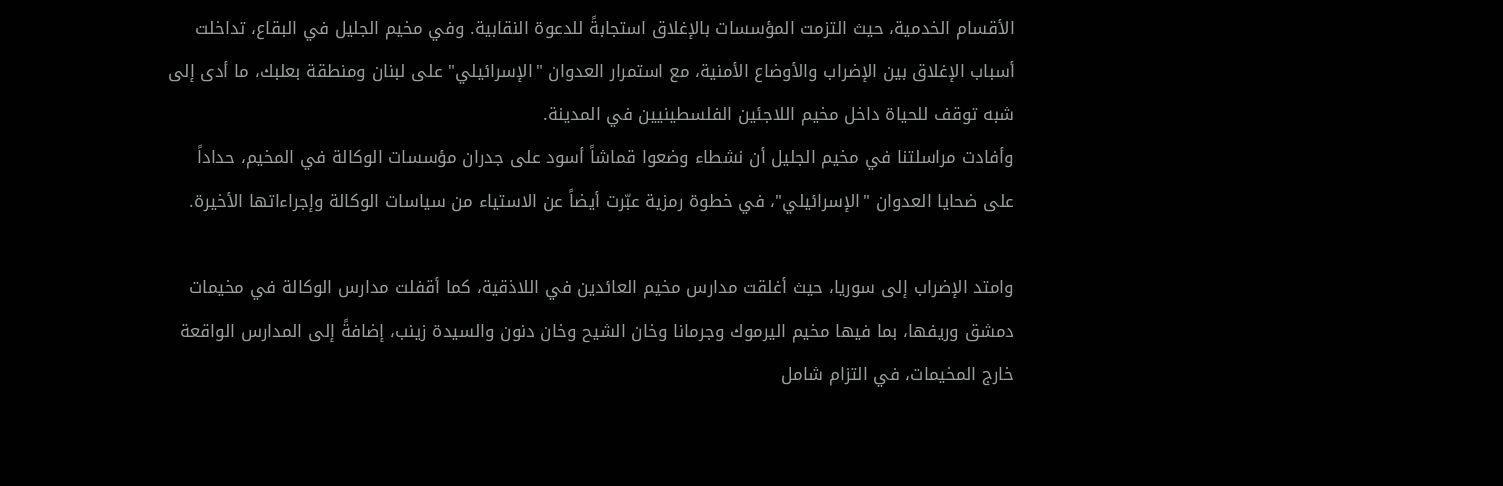الأقسام الخدمية، حيث التزمت المؤسسات بالإغلاق استجابةً للدعوة النقابية. وفي مخيم الجليل في البقاع، تداخلت أسباب الإغلاق بين الإضراب والأوضاع الأمنية، مع استمرار العدوان "الإسرائيلي" على لبنان ومنطقة بعلبك، ما أدى إلى شبه توقف للحياة داخل مخيم اللاجئين الفلسطينيين في المدينة.
وأفادت مراسلتنا في مخيم الجليل أن نشطاء وضعوا قماشاً أسود على جدران مؤسسات الوكالة في المخيم، حداداً على ضحايا العدوان "الإسرائيلي"، في خطوة رمزية عبّرت أيضاً عن الاستياء من سياسات الوكالة وإجراءاتها الأخيرة.

وامتد الإضراب إلى سوريا، حيث أغلقت مدارس مخيم العائدين في اللاذقية، كما أقفلت مدارس الوكالة في مخيمات دمشق وريفها، بما فيها مخيم اليرموك وجرمانا وخان الشيح وخان دنون والسيدة زينب، إضافةً إلى المدارس الواقعة خارج المخيمات، في التزام شامل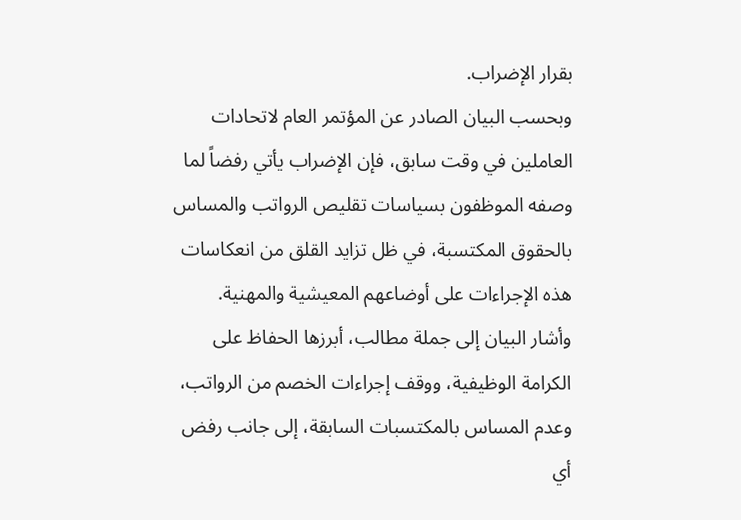بقرار الإضراب.
وبحسب البيان الصادر عن المؤتمر العام لاتحادات العاملين في وقت سابق، فإن الإضراب يأتي رفضاً لما وصفه الموظفون بسياسات تقليص الرواتب والمساس بالحقوق المكتسبة، في ظل تزايد القلق من انعكاسات هذه الإجراءات على أوضاعهم المعيشية والمهنية.
وأشار البيان إلى جملة مطالب، أبرزها الحفاظ على الكرامة الوظيفية، ووقف إجراءات الخصم من الرواتب، وعدم المساس بالمكتسبات السابقة، إلى جانب رفض أي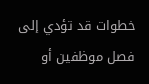خطوات قد تؤدي إلى فصل موظفين أو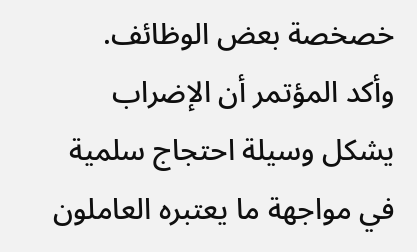خصخصة بعض الوظائف.
وأكد المؤتمر أن الإضراب يشكل وسيلة احتجاج سلمية في مواجهة ما يعتبره العاملون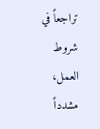تراجعاً في شروط العمل، مشدداً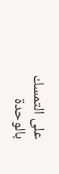على التمسك بالوحدة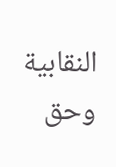النقابية وحق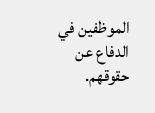الموظفين في الدفاع عن حقوقهم.